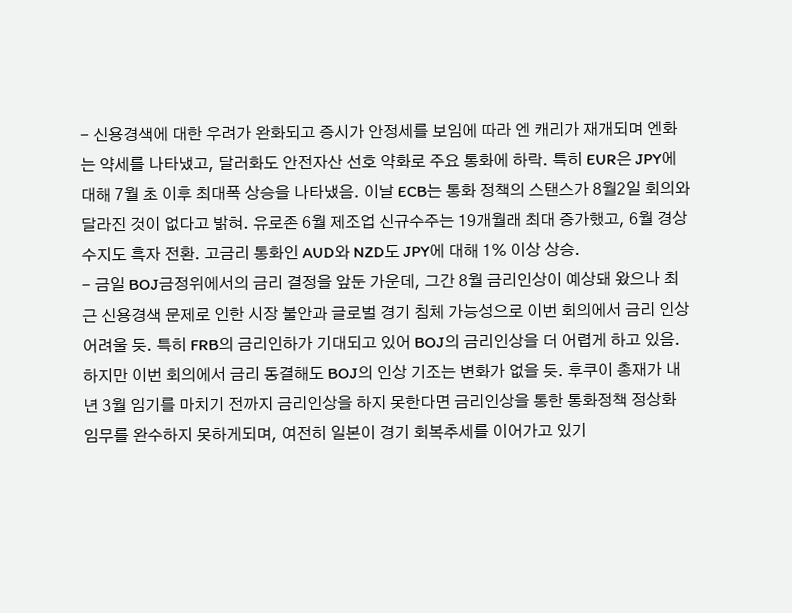- 신용경색에 대한 우려가 완화되고 증시가 안정세를 보임에 따라 엔 캐리가 재개되며 엔화는 약세를 나타냈고, 달러화도 안전자산 선호 약화로 주요 통화에 하락. 특히 EUR은 JPY에 대해 7월 초 이후 최대폭 상승을 나타냈음. 이날 ECB는 통화 정책의 스탠스가 8월2일 회의와 달라진 것이 없다고 밝혀. 유로존 6월 제조업 신규수주는 19개월래 최대 증가했고, 6월 경상수지도 흑자 전환. 고금리 통화인 AUD와 NZD도 JPY에 대해 1% 이상 상승.
- 금일 BOJ금정위에서의 금리 결정을 앞둔 가운데, 그간 8월 금리인상이 예상돼 왔으나 최근 신용경색 문제로 인한 시장 불안과 글로벌 경기 침체 가능성으로 이번 회의에서 금리 인상 어려울 듯. 특히 FRB의 금리인하가 기대되고 있어 BOJ의 금리인상을 더 어렵게 하고 있음. 하지만 이번 회의에서 금리 동결해도 BOJ의 인상 기조는 변화가 없을 듯. 후쿠이 총재가 내년 3월 임기를 마치기 전까지 금리인상을 하지 못한다면 금리인상을 통한 통화정책 정상화 임무를 완수하지 못하게되며, 여전히 일본이 경기 회복추세를 이어가고 있기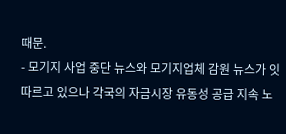때문.
- 모기지 사업 중단 뉴스와 모기지업체 감원 뉴스가 잇따르고 있으나 각국의 자금시장 유동성 공급 지속 노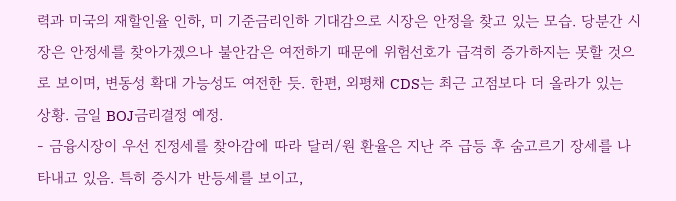력과 미국의 재할인율 인하, 미 기준금리인하 기대감으로 시장은 안정을 찾고 있는 모습. 당분간 시장은 안정세를 찾아가겠으나 불안감은 여전하기 때문에 위험선호가 급격히 증가하지는 못할 것으로 보이며, 변동성 확대 가능성도 여전한 듯. 한편, 외평채 CDS는 최근 고점보다 더 올라가 있는 상황. 금일 BOJ금리결정 예정.
- 금융시장이 우선 진정세를 찾아감에 따라 달러/원 환율은 지난 주 급등 후 숨고르기 장세를 나타내고 있음. 특히 증시가 반등세를 보이고,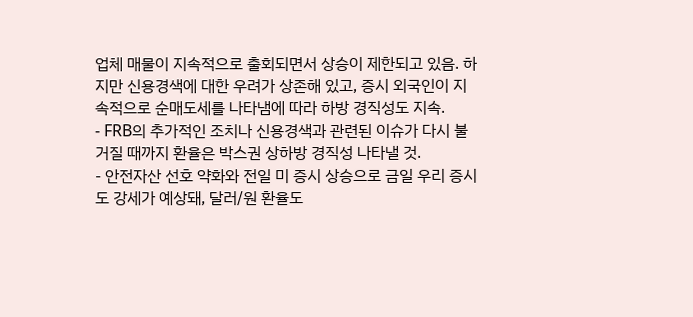업체 매물이 지속적으로 출회되면서 상승이 제한되고 있음. 하지만 신용경색에 대한 우려가 상존해 있고, 증시 외국인이 지속적으로 순매도세를 나타냄에 따라 하방 경직성도 지속.
- FRB의 추가적인 조치나 신용경색과 관련된 이슈가 다시 불거질 때까지 환율은 박스권 상하방 경직성 나타낼 것.
- 안전자산 선호 약화와 전일 미 증시 상승으로 금일 우리 증시도 강세가 예상돼, 달러/원 환율도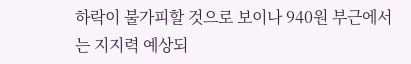하락이 불가피할 것으로 보이나 940원 부근에서는 지지력 예상되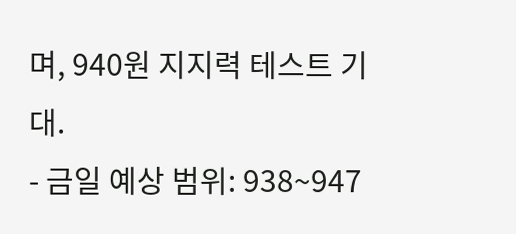며, 940원 지지력 테스트 기대.
- 금일 예상 범위: 938~947